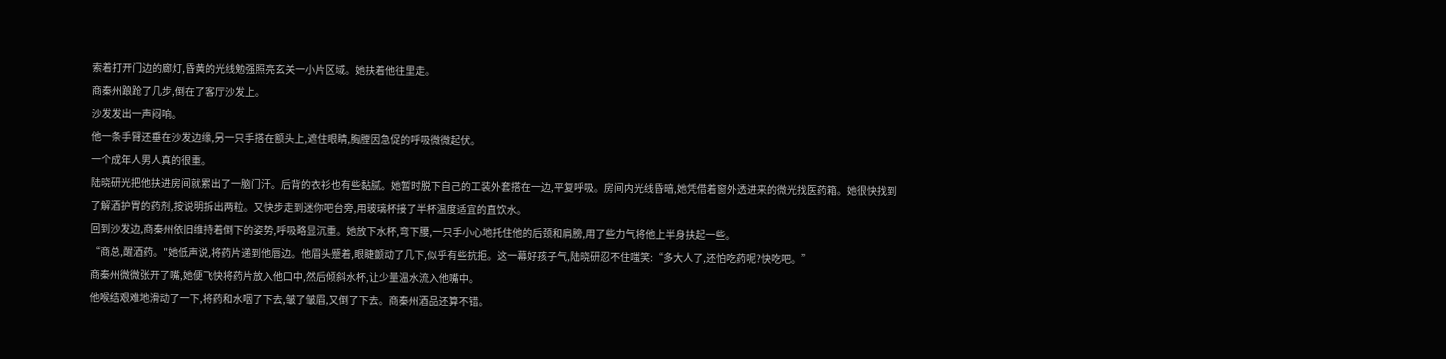索着打开门边的廊灯,昏黄的光线勉强照亮玄关一小片区域。她扶着他往里走。
商秦州踉跄了几步,倒在了客厅沙发上。
沙发发出一声闷响。
他一条手臂还垂在沙发边缘,另一只手搭在额头上,遮住眼睛,胸膛因急促的呼吸微微起伏。
一个成年人男人真的很重。
陆晓研光把他扶进房间就累出了一脑门汗。后背的衣衫也有些黏腻。她暂时脱下自己的工装外套搭在一边,平复呼吸。房间内光线昏暗,她凭借着窗外透进来的微光找医药箱。她很快找到了解酒护胃的药剂,按说明拆出两粒。又快步走到迷你吧台旁,用玻璃杯接了半杯温度适宜的直饮水。
回到沙发边,商秦州依旧维持着倒下的姿势,呼吸略显沉重。她放下水杯,弯下腰,一只手小心地托住他的后颈和肩膀,用了些力气将他上半身扶起一些。
“商总,醒酒药。"她低声说,将药片递到他唇边。他眉头蹙着,眼睫颤动了几下,似乎有些抗拒。这一幕好孩子气,陆晓研忍不住嗤笑:“多大人了,还怕吃药呢?快吃吧。”
商秦州微微张开了嘴,她便飞快将药片放入他口中,然后倾斜水杯,让少量温水流入他嘴中。
他喉结艰难地滑动了一下,将药和水咽了下去,皱了皱眉,又倒了下去。商秦州酒品还算不错。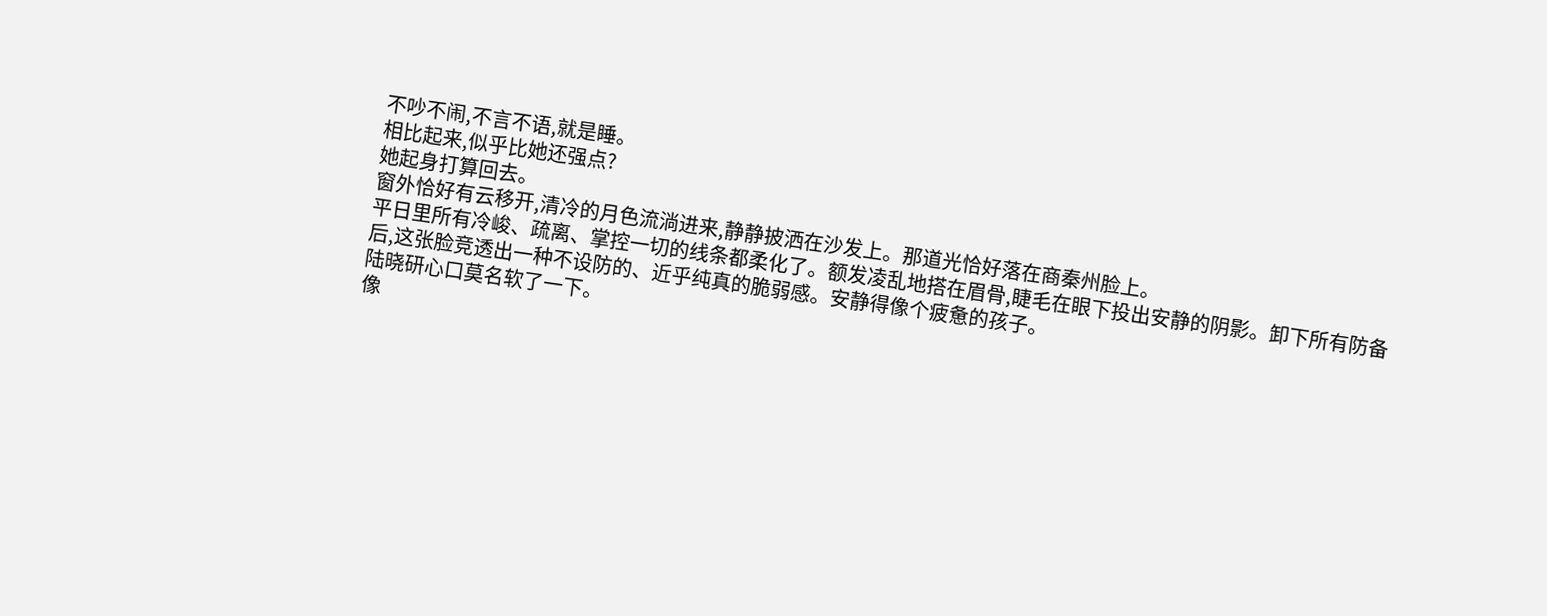不吵不闹,不言不语,就是睡。
相比起来,似乎比她还强点?
她起身打算回去。
窗外恰好有云移开,清冷的月色流淌进来,静静披洒在沙发上。那道光恰好落在商秦州脸上。
平日里所有冷峻、疏离、掌控一切的线条都柔化了。额发凌乱地搭在眉骨,睫毛在眼下投出安静的阴影。卸下所有防备后,这张脸竞透出一种不设防的、近乎纯真的脆弱感。安静得像个疲惫的孩子。
陆晓研心口莫名软了一下。
像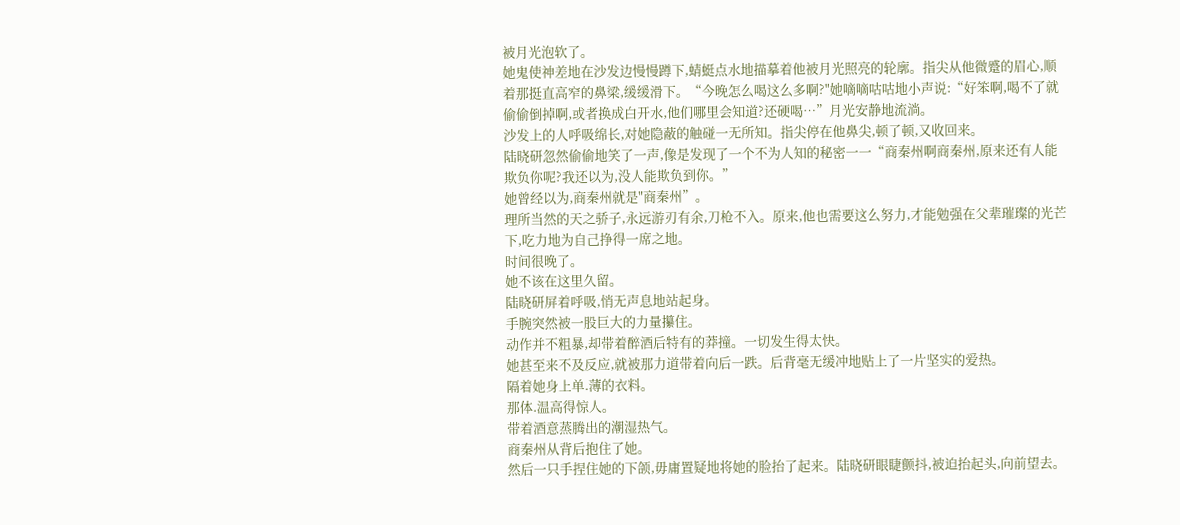被月光泡软了。
她鬼使神差地在沙发边慢慢蹲下,蜻蜓点水地描摹着他被月光照亮的轮廓。指尖从他微蹙的眉心,顺着那挺直高窄的鼻梁,缓缓滑下。“今晚怎么喝这么多啊?"她嘀嘀咕咕地小声说:“好笨啊,喝不了就偷偷倒掉啊,或者换成白开水,他们哪里会知道?还硬喝…”月光安静地流淌。
沙发上的人呼吸绵长,对她隐蔽的触碰一无所知。指尖停在他鼻尖,顿了顿,又收回来。
陆晓研忽然偷偷地笑了一声,像是发现了一个不为人知的秘密一一“商秦州啊商秦州,原来还有人能欺负你呢?我还以为,没人能欺负到你。”
她曾经以为,商秦州就是"商秦州”。
理所当然的天之骄子,永远游刃有余,刀枪不入。原来,他也需要这么努力,才能勉强在父辈璀璨的光芒下,吃力地为自己挣得一席之地。
时间很晚了。
她不该在这里久留。
陆晓研屏着呼吸,悄无声息地站起身。
手腕突然被一股巨大的力量攥住。
动作并不粗暴,却带着醉酒后特有的莽撞。一切发生得太快。
她甚至来不及反应,就被那力道带着向后一跌。后背毫无缓冲地贴上了一片坚实的爱热。
隔着她身上单.薄的衣料。
那体.温高得惊人。
带着酒意蒸腾出的潮湿热气。
商秦州从背后抱住了她。
然后一只手捏住她的下颌,毋庸置疑地将她的脸抬了起来。陆晓研眼睫颤抖,被迫抬起头,向前望去。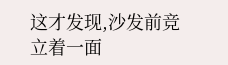这才发现,沙发前竞立着一面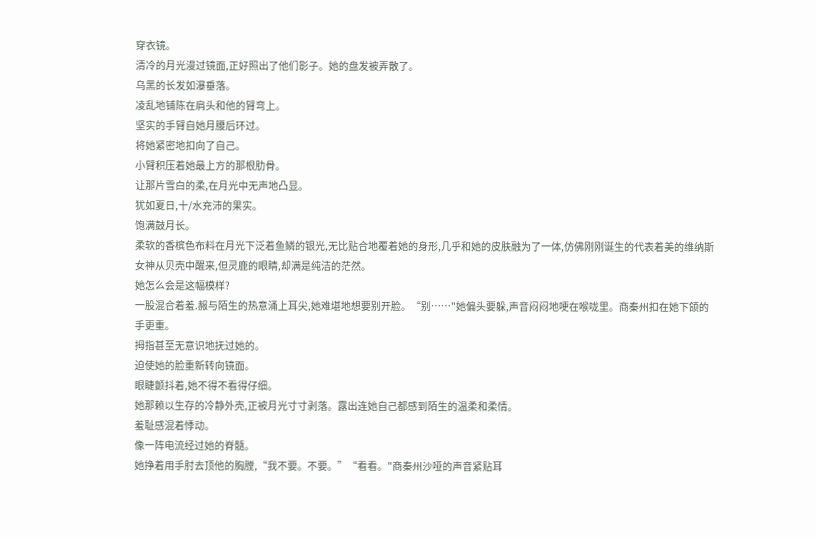穿衣镜。
清冷的月光漫过镜面,正好照出了他们影子。她的盘发被弄散了。
乌黑的长发如瀑垂落。
凌乱地铺陈在肩头和他的臂弯上。
坚实的手臂自她月腰后环过。
将她紧密地扣向了自己。
小臂积压着她最上方的那根肋骨。
让那片雪白的柔,在月光中无声地凸显。
犹如夏日,十/水充沛的果实。
饱满鼓月长。
柔软的香槟色布料在月光下泛着鱼鳞的银光,无比贴合地覆着她的身形,几乎和她的皮肤融为了一体,仿佛刚刚诞生的代表着美的维纳斯女神从贝壳中醒来,但灵鹿的眼睛,却满是纯洁的茫然。
她怎么会是这幅模样?
一股混合着羞.赧与陌生的热意涌上耳尖,她难堪地想要别开脸。“别……"她偏头要躲,声音闷闷地哽在喉咙里。商秦州扣在她下颌的手更重。
拇指甚至无意识地抚过她的。
迫使她的脸重新转向镜面。
眼睫颤抖着,她不得不看得仔细。
她那赖以生存的冷静外壳,正被月光寸寸剥落。露出连她自己都感到陌生的温柔和柔情。
羞耻感混着悸动。
像一阵电流经过她的脊髓。
她挣着用手肘去顶他的胸膛,“我不要。不要。”“看看。"商秦州沙哑的声音紧贴耳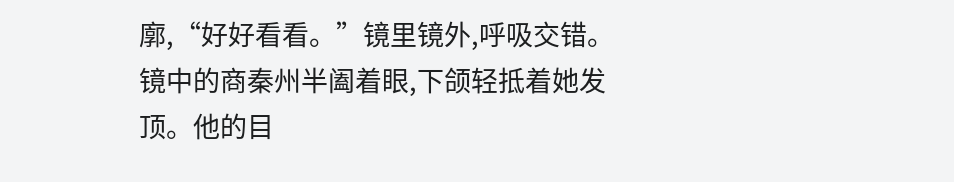廓,“好好看看。”镜里镜外,呼吸交错。
镜中的商秦州半阖着眼,下颌轻抵着她发顶。他的目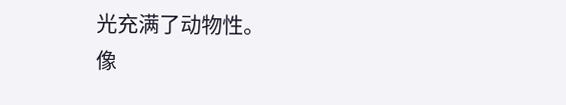光充满了动物性。
像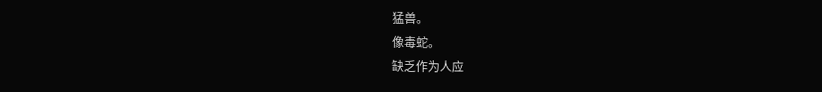猛兽。
像毒蛇。
缺乏作为人应